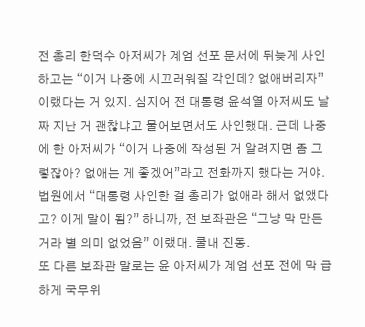전 총리 한덕수 아저씨가 계엄 선포 문서에 뒤늦게 사인하고는 “이거 나중에 시끄러워질 각인데? 없애버리자” 이랬다는 거 있지. 심지어 전 대통령 윤석열 아저씨도 날짜 지난 거 괜찮냐고 물어보면서도 사인했대. 근데 나중에 한 아저씨가 “이거 나중에 작성된 거 알려지면 좀 그렇잖아? 없애는 게 좋겠어”라고 전화까지 했다는 거야. 법원에서 “대통령 사인한 걸 총리가 없애라 해서 없앴다고? 이게 말이 됨?” 하니까, 전 보좌관은 “그냥 막 만든 거라 별 의미 없었음” 이랬대. 쿨내 진동.
또 다른 보좌관 말로는 윤 아저씨가 계엄 선포 전에 막 급하게 국무위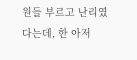원들 부르고 난리였다는데, 한 아저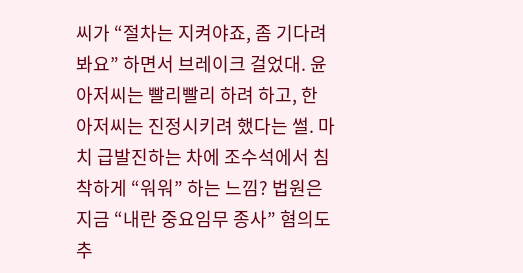씨가 “절차는 지켜야죠, 좀 기다려봐요” 하면서 브레이크 걸었대. 윤 아저씨는 빨리빨리 하려 하고, 한 아저씨는 진정시키려 했다는 썰. 마치 급발진하는 차에 조수석에서 침착하게 “워워” 하는 느낌? 법원은 지금 “내란 중요임무 종사” 혐의도 추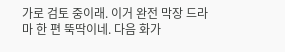가로 검토 중이래. 이거 완전 막장 드라마 한 편 뚝딱이네. 다음 화가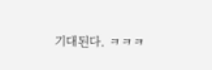기대된다. ㅋㅋㅋ